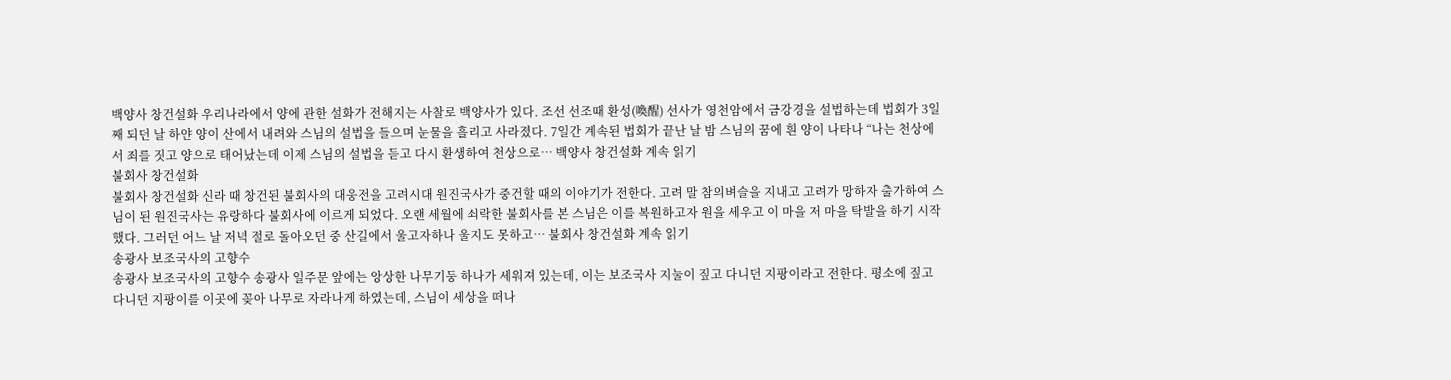백양사 창건설화 우리나라에서 양에 관한 설화가 전해지는 사찰로 백양사가 있다. 조선 선조때 환성(喚醒) 선사가 영천암에서 금강경을 설법하는데 법회가 3일째 되던 날 하얀 양이 산에서 내려와 스님의 설법을 들으며 눈물을 흘리고 사라졌다. 7일간 계속된 법회가 끝난 날 밤 스님의 꿈에 흰 양이 나타나 “나는 천상에서 죄를 짓고 양으로 태어났는데 이제 스님의 설법을 듣고 다시 환생하여 천상으로… 백양사 창건설화 계속 읽기
불회사 창건설화
불회사 창건설화 신라 때 창건된 불회사의 대웅전을 고려시대 원진국사가 중건할 때의 이야기가 전한다. 고려 말 참의벼슬을 지내고 고려가 망하자 출가하여 스님이 된 원진국사는 유랑하다 불회사에 이르게 되었다. 오랜 세월에 쇠락한 불회사를 본 스님은 이를 복원하고자 원을 세우고 이 마을 저 마을 탁발을 하기 시작했다. 그러던 어느 날 저녁 절로 돌아오던 중 산길에서 울고자하나 울지도 못하고… 불회사 창건설화 계속 읽기
송광사 보조국사의 고향수
송광사 보조국사의 고향수 송광사 일주문 앞에는 앙상한 나무기둥 하나가 세워져 있는데, 이는 보조국사 지눌이 짚고 다니던 지팡이라고 전한다. 평소에 짚고 다니던 지팡이를 이곳에 꽂아 나무로 자라나게 하였는데, 스님이 세상을 떠나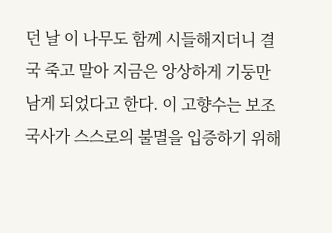던 날 이 나무도 함께 시들해지더니 결국 죽고 말아 지금은 앙상하게 기둥만 남게 되었다고 한다. 이 고향수는 보조국사가 스스로의 불멸을 입증하기 위해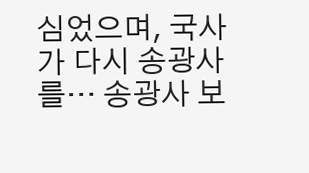심었으며, 국사가 다시 송광사를… 송광사 보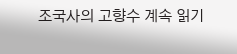조국사의 고향수 계속 읽기